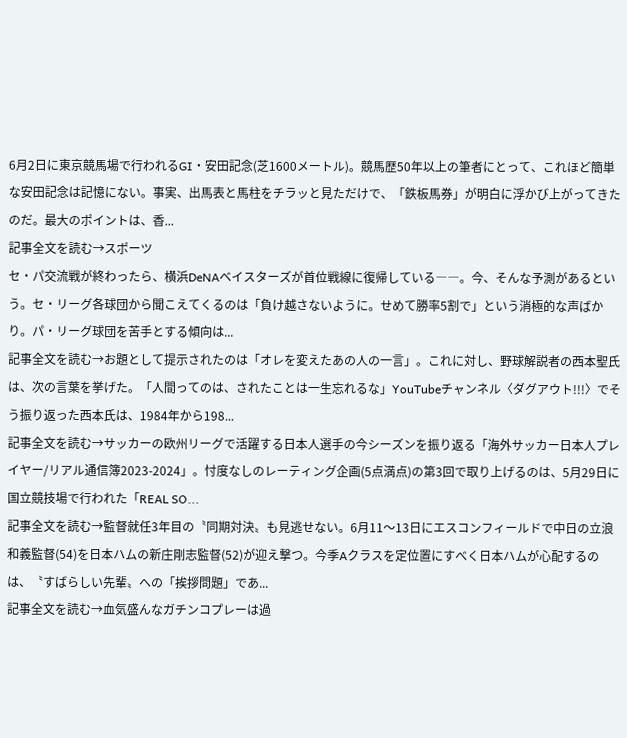6月2日に東京競馬場で行われるGI・安田記念(芝1600メートル)。競馬歴50年以上の筆者にとって、これほど簡単な安田記念は記憶にない。事実、出馬表と馬柱をチラッと見ただけで、「鉄板馬券」が明白に浮かび上がってきたのだ。最大のポイントは、香...
記事全文を読む→スポーツ
セ・パ交流戦が終わったら、横浜DeNAベイスターズが首位戦線に復帰している――。今、そんな予測があるという。セ・リーグ各球団から聞こえてくるのは「負け越さないように。せめて勝率5割で」という消極的な声ばかり。パ・リーグ球団を苦手とする傾向は...
記事全文を読む→お題として提示されたのは「オレを変えたあの人の一言」。これに対し、野球解説者の西本聖氏は、次の言葉を挙げた。「人間ってのは、されたことは一生忘れるな」YouTubeチャンネル〈ダグアウト!!!〉でそう振り返った西本氏は、1984年から198...
記事全文を読む→サッカーの欧州リーグで活躍する日本人選手の今シーズンを振り返る「海外サッカー日本人プレイヤー/リアル通信簿2023-2024」。忖度なしのレーティング企画(5点満点)の第3回で取り上げるのは、5月29日に国立競技場で行われた「REAL SO...
記事全文を読む→監督就任3年目の〝同期対決〟も見逃せない。6月11〜13日にエスコンフィールドで中日の立浪和義監督(54)を日本ハムの新庄剛志監督(52)が迎え撃つ。今季Aクラスを定位置にすべく日本ハムが心配するのは、〝すばらしい先輩〟への「挨拶問題」であ...
記事全文を読む→血気盛んなガチンコプレーは過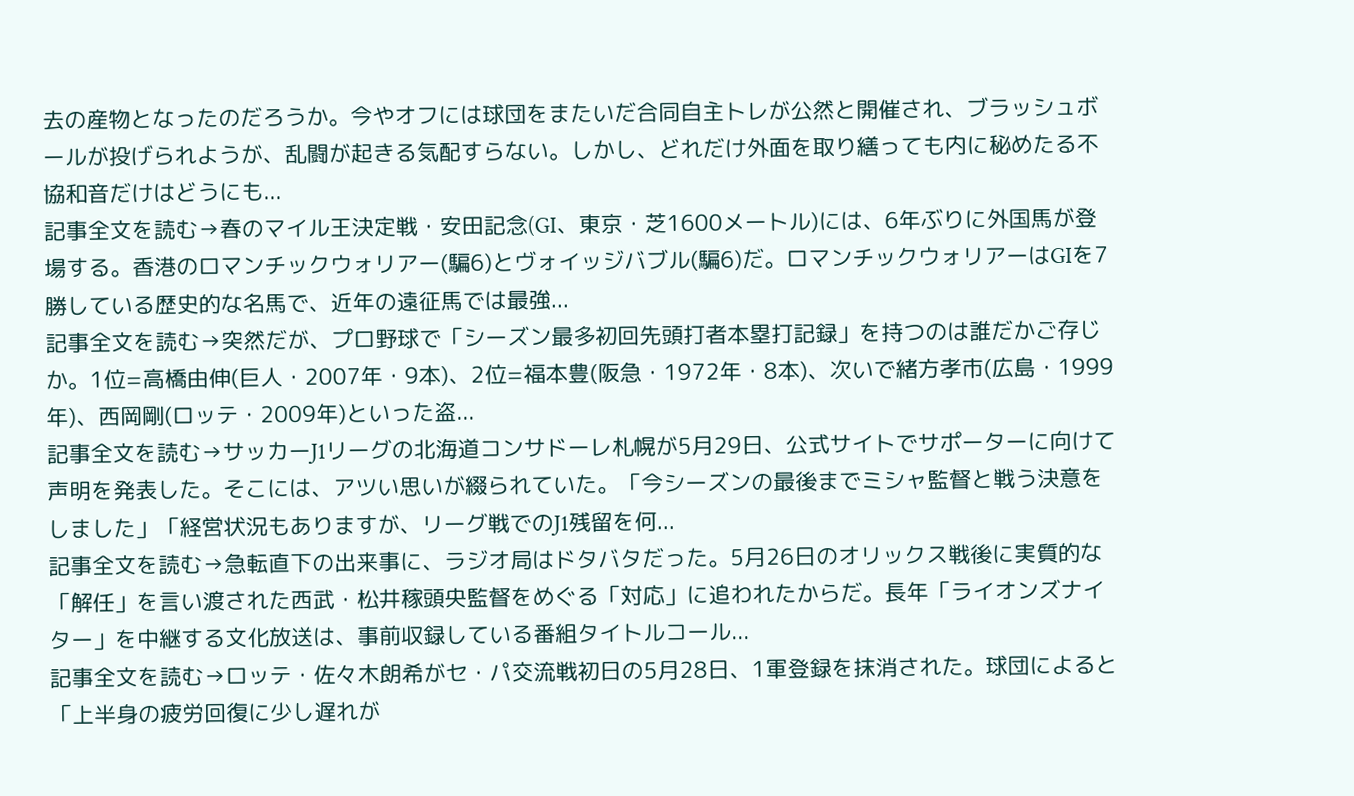去の産物となったのだろうか。今やオフには球団をまたいだ合同自主トレが公然と開催され、ブラッシュボールが投げられようが、乱闘が起きる気配すらない。しかし、どれだけ外面を取り繕っても内に秘めたる不協和音だけはどうにも...
記事全文を読む→春のマイル王決定戦・安田記念(GI、東京・芝1600メートル)には、6年ぶりに外国馬が登場する。香港のロマンチックウォリアー(騙6)とヴォイッジバブル(騙6)だ。ロマンチックウォリアーはGIを7勝している歴史的な名馬で、近年の遠征馬では最強...
記事全文を読む→突然だが、プロ野球で「シーズン最多初回先頭打者本塁打記録」を持つのは誰だかご存じか。1位=高橋由伸(巨人・2007年・9本)、2位=福本豊(阪急・1972年・8本)、次いで緒方孝市(広島・1999年)、西岡剛(ロッテ・2009年)といった盗...
記事全文を読む→サッカーJ1リーグの北海道コンサドーレ札幌が5月29日、公式サイトでサポーターに向けて声明を発表した。そこには、アツい思いが綴られていた。「今シーズンの最後までミシャ監督と戦う決意をしました」「経営状況もありますが、リーグ戦でのJ1残留を何...
記事全文を読む→急転直下の出来事に、ラジオ局はドタバタだった。5月26日のオリックス戦後に実質的な「解任」を言い渡された西武・松井稼頭央監督をめぐる「対応」に追われたからだ。長年「ライオンズナイター」を中継する文化放送は、事前収録している番組タイトルコール...
記事全文を読む→ロッテ・佐々木朗希がセ・パ交流戦初日の5月28日、1軍登録を抹消された。球団によると「上半身の疲労回復に少し遅れが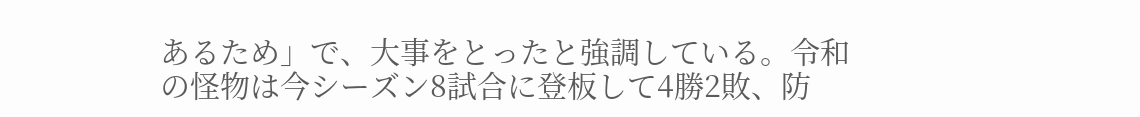あるため」で、大事をとったと強調している。令和の怪物は今シーズン8試合に登板して4勝2敗、防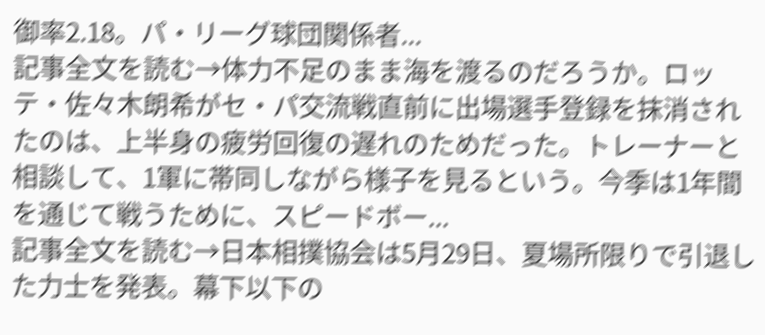御率2.18。パ・リーグ球団関係者...
記事全文を読む→体力不足のまま海を渡るのだろうか。ロッテ・佐々木朗希がセ・パ交流戦直前に出場選手登録を抹消されたのは、上半身の疲労回復の遅れのためだった。トレーナーと相談して、1軍に帯同しながら様子を見るという。今季は1年間を通じて戦うために、スピードボー...
記事全文を読む→日本相撲協会は5月29日、夏場所限りで引退した力士を発表。幕下以下の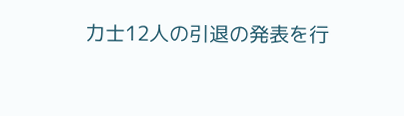力士12人の引退の発表を行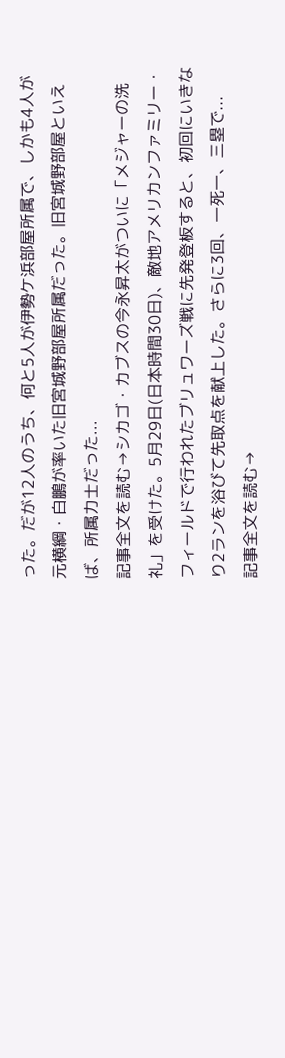った。だが12人のうち、何と5人が伊勢ケ浜部屋所属で、しかも4人が元横綱・白鵬が率いた旧宮城野部屋所属だった。旧宮城野部屋といえば、所属力士だった...
記事全文を読む→シカゴ・カブスの今永昇太がついに「メジャーの洗礼」を受けた。5月29日(日本時間30日)、敵地アメリカンファミリー・フィールドで行われたブリュワーズ戦に先発登板すると、初回にいきなり2ランを浴びて先取点を献上した。さらに3回、一死一、三塁で...
記事全文を読む→